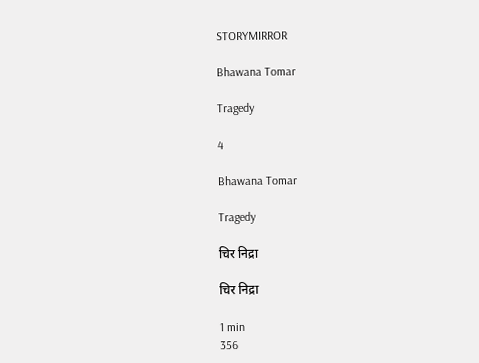STORYMIRROR

Bhawana Tomar

Tragedy

4

Bhawana Tomar

Tragedy

चिर निद्रा

चिर निद्रा

1 min
356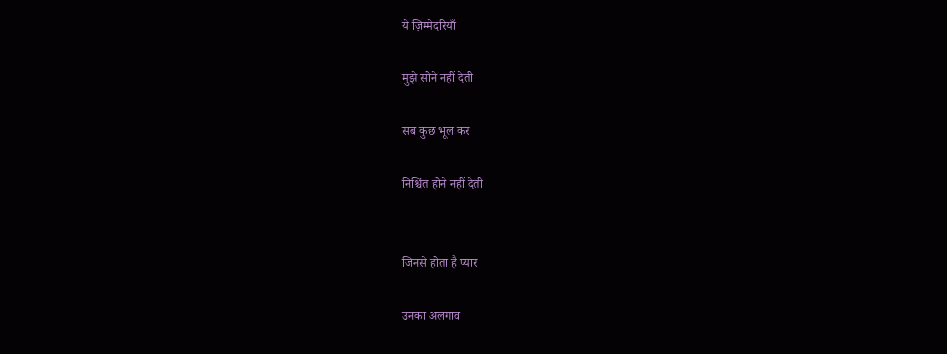ये ज़िम्मेदरियाँ

मुझे सोने नहीं देती

सब कुछ भूल कर

निश्चिंत होने नहीं देती


जिनसे होता है प्यार

उनका अलगाव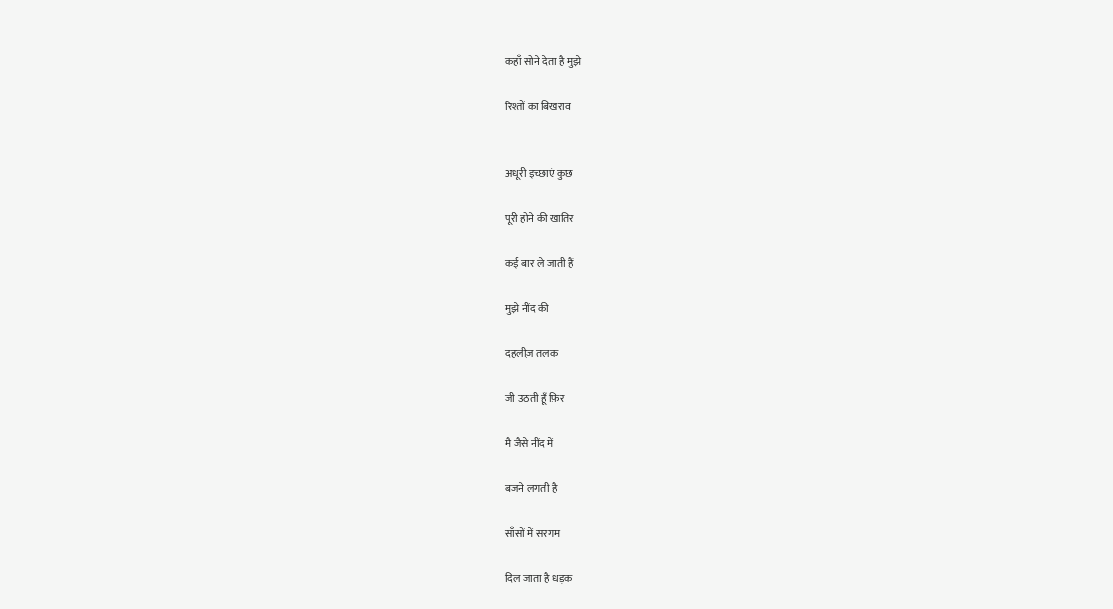कहाँ सोने देता है मुझे

रिश्तों का बिखराव


अधूरी इच्छाएं कुछ

पूरी होने की खातिर

कई बार ले जाती हैं

मुझे नींद की

दहलीज़ तलक

जी उठती हूँ फ़िर

मै जैसे नींद में

बजने लगती है

साँसों में सरगम

दिल जाता है धड़क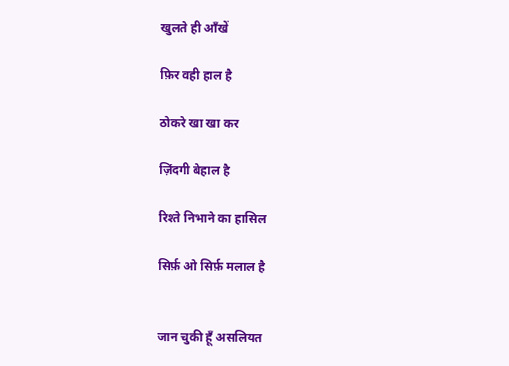खुलते ही आँखें

फ़िर वही हाल है

ठोकरे खा खा कर

ज़िंदगी बेहाल है

रिश्ते निभाने का हासिल

सिर्फ़ ओ सिर्फ़ मलाल है


जान चुकी हूँ असलियत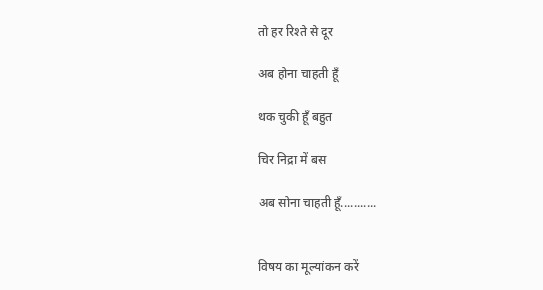तो हर रिश्ते से दूर

अब होना चाहती हूँ

थक चुकी हूँ बहुत

चिर निद्रा में बस

अब सोना चाहती हूँ...........


विषय का मूल्यांकन करें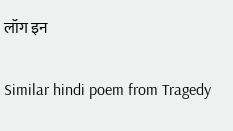लॉग इन

Similar hindi poem from Tragedy